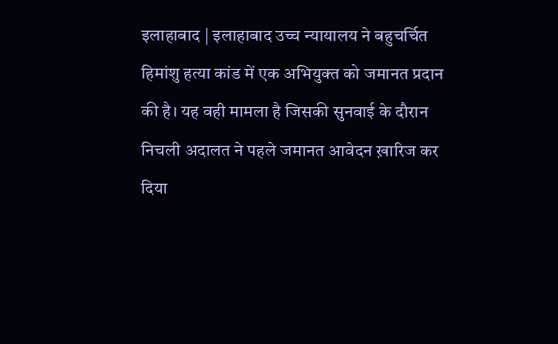इलाहाबाद | इलाहाबाद उच्च न्यायालय ने बहुचर्चित हिमांशु हत्या कांड में एक अभियुक्त को जमानत प्रदान की है। यह वही मामला है जिसकी सुनवाई के दौरान निचली अदालत ने पहले जमानत आवेदन ख़ारिज कर दिया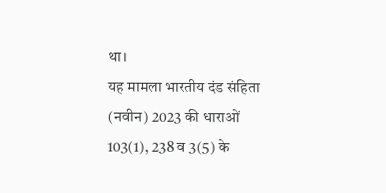था।
यह मामला भारतीय दंड संहिता (नवीन) 2023 की धाराओं 103(1), 238 व 3(5) के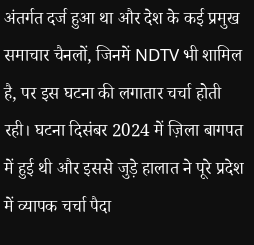अंतर्गत दर्ज हुआ था और देश के कई प्रमुख समाचार चैनलों, जिनमें NDTV भी शामिल है, पर इस घटना की लगातार चर्चा होती रही। घटना दिसंबर 2024 में ज़िला बागपत में हुई थी और इससे जुड़े हालात ने पूरे प्रदेश में व्यापक चर्चा पैदा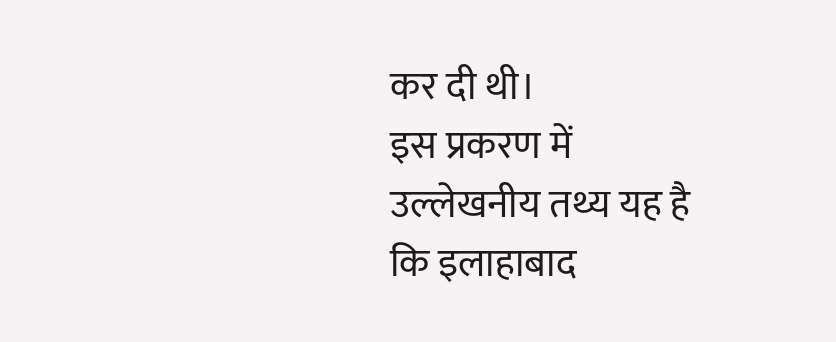कर दी थी।
इस प्रकरण में उल्लेखनीय तथ्य यह है कि इलाहाबाद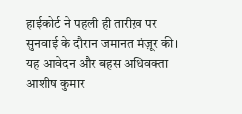हाईकोर्ट ने पहली ही तारीख़ पर सुनवाई के दौरान जमानत मंज़ूर की। यह आवेदन और बहस अधिवक्ता आशीष कुमार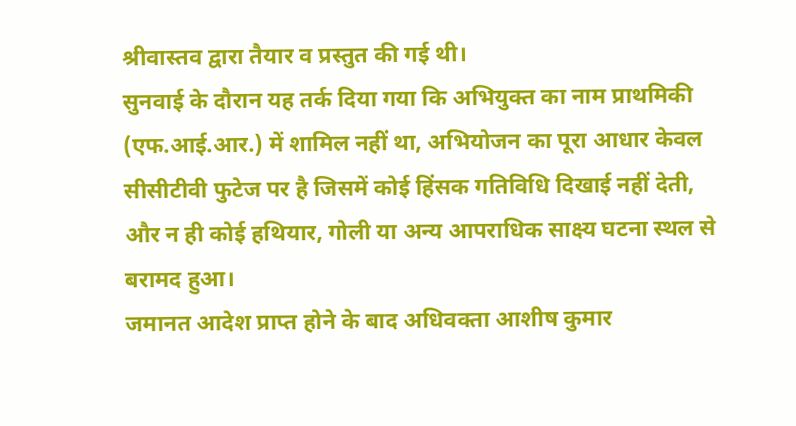श्रीवास्तव द्वारा तैयार व प्रस्तुत की गई थी।
सुनवाई के दौरान यह तर्क दिया गया कि अभियुक्त का नाम प्राथमिकी (एफ.आई.आर.) में शामिल नहीं था, अभियोजन का पूरा आधार केवल सीसीटीवी फुटेज पर है जिसमें कोई हिंसक गतिविधि दिखाई नहीं देती, और न ही कोई हथियार, गोली या अन्य आपराधिक साक्ष्य घटना स्थल से बरामद हुआ।
जमानत आदेश प्राप्त होने के बाद अधिवक्ता आशीष कुमार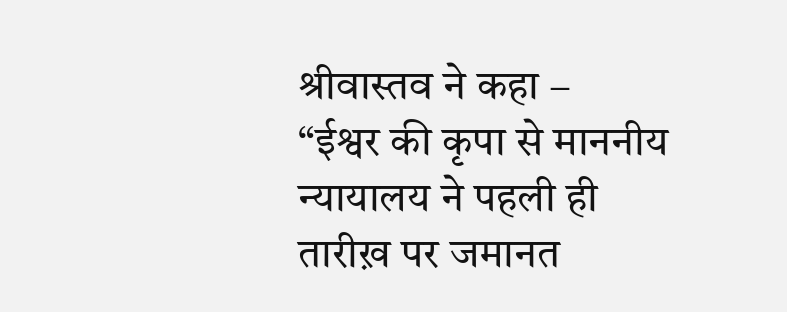श्रीवास्तव ने कहा –
“ईश्वर की कृपा से माननीय न्यायालय ने पहली ही तारीख़ पर जमानत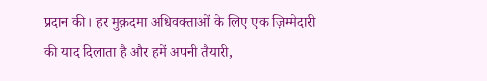प्रदान की। हर मुक़दमा अधिवक्ताओं के लिए एक ज़िम्मेदारी की याद दिलाता है और हमें अपनी तैयारी,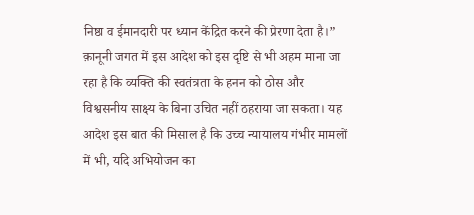निष्ठा व ईमानदारी पर ध्यान केंद्रित करने की प्रेरणा देता है।”
क़ानूनी जगत में इस आदेश को इस दृष्टि से भी अहम माना जा रहा है कि व्यक्ति की स्वतंत्रता के हनन को ठोस और विश्वसनीय साक्ष्य के बिना उचित नहीं ठहराया जा सकता। यह आदेश इस बात की मिसाल है कि उच्च न्यायालय गंभीर मामलों में भी, यदि अभियोजन का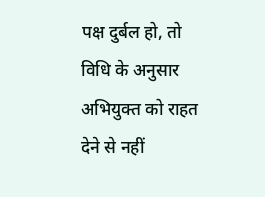पक्ष दुर्बल हो, तो विधि के अनुसार अभियुक्त को राहत देने से नहीं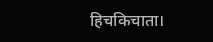हिचकिचाता।